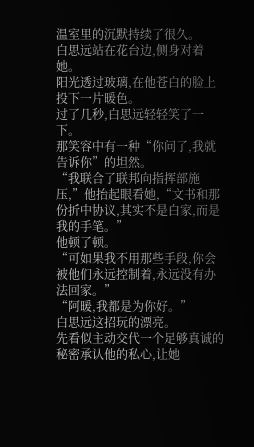温室里的沉默持续了很久。
白思远站在花台边,侧身对着她。
阳光透过玻璃,在他苍白的脸上投下一片暖色。
过了几秒,白思远轻轻笑了一下。
那笑容中有一种“你问了,我就告诉你”的坦然。
“我联合了联邦向指挥部施压,”他抬起眼看她,“文书和那份折中协议,其实不是白家,而是我的手笔。”
他顿了顿。
“可如果我不用那些手段,你会被他们永远控制着,永远没有办法回家。”
“阿暖,我都是为你好。”
白思远这招玩的漂亮。
先看似主动交代一个足够真诚的秘密承认他的私心,让她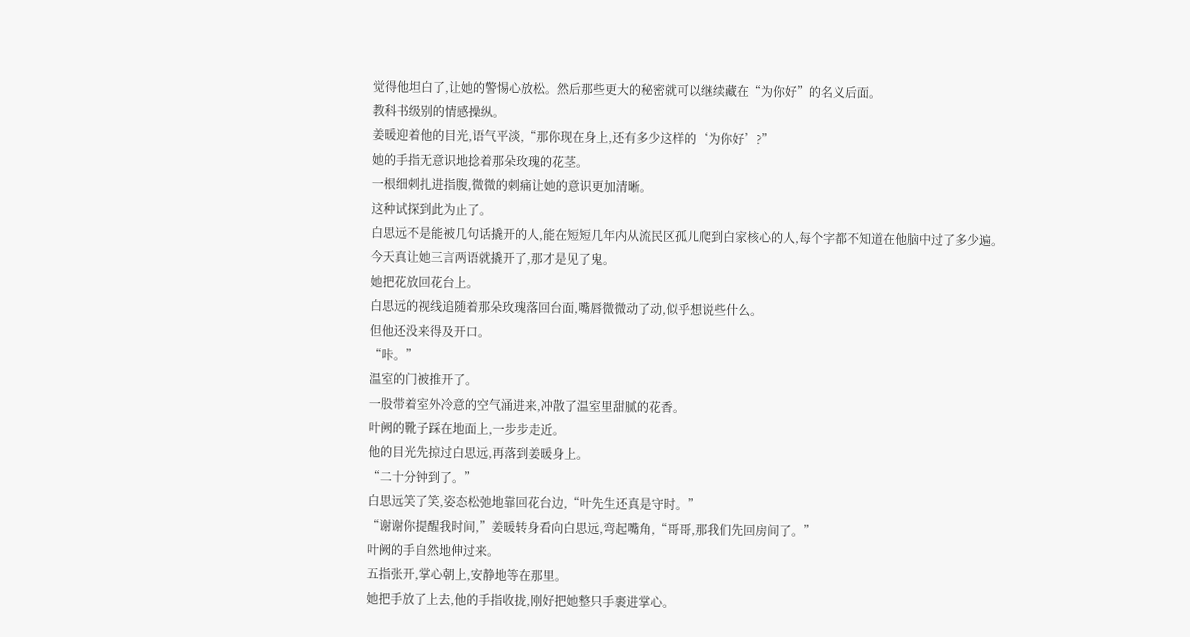觉得他坦白了,让她的警惕心放松。然后那些更大的秘密就可以继续藏在“为你好”的名义后面。
教科书级别的情感操纵。
姜暖迎着他的目光,语气平淡,“那你现在身上,还有多少这样的‘为你好’?”
她的手指无意识地捻着那朵玫瑰的花茎。
一根细刺扎进指腹,微微的刺痛让她的意识更加清晰。
这种试探到此为止了。
白思远不是能被几句话撬开的人,能在短短几年内从流民区孤儿爬到白家核心的人,每个字都不知道在他脑中过了多少遍。
今天真让她三言两语就撬开了,那才是见了鬼。
她把花放回花台上。
白思远的视线追随着那朵玫瑰落回台面,嘴唇微微动了动,似乎想说些什么。
但他还没来得及开口。
“咔。”
温室的门被推开了。
一股带着室外冷意的空气涌进来,冲散了温室里甜腻的花香。
叶阙的靴子踩在地面上,一步步走近。
他的目光先掠过白思远,再落到姜暖身上。
“二十分钟到了。”
白思远笑了笑,姿态松弛地靠回花台边,“叶先生还真是守时。”
“谢谢你提醒我时间,”姜暖转身看向白思远,弯起嘴角,“哥哥,那我们先回房间了。”
叶阙的手自然地伸过来。
五指张开,掌心朝上,安静地等在那里。
她把手放了上去,他的手指收拢,刚好把她整只手裹进掌心。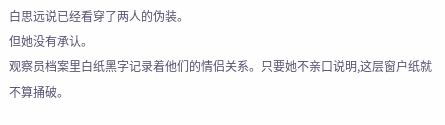白思远说已经看穿了两人的伪装。
但她没有承认。
观察员档案里白纸黑字记录着他们的情侣关系。只要她不亲口说明,这层窗户纸就不算捅破。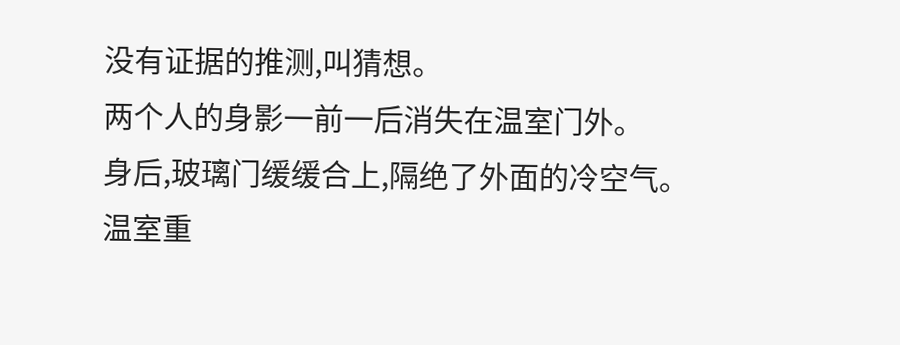没有证据的推测,叫猜想。
两个人的身影一前一后消失在温室门外。
身后,玻璃门缓缓合上,隔绝了外面的冷空气。
温室重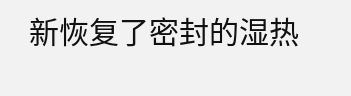新恢复了密封的湿热